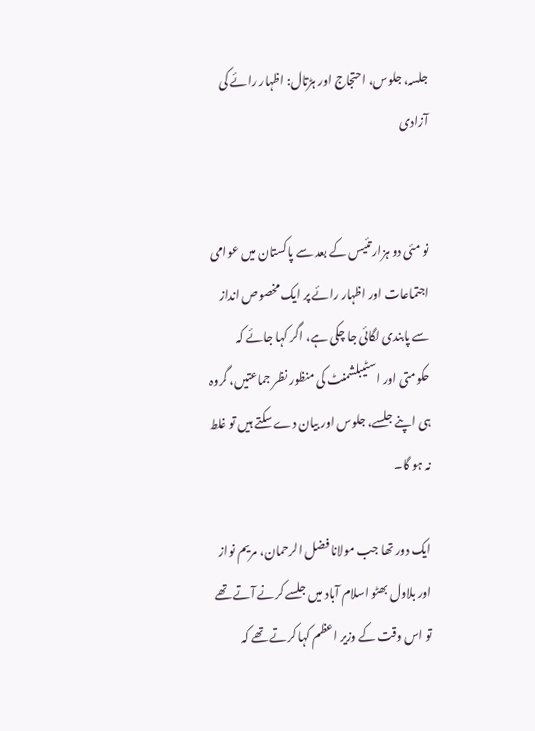جلسہ، جلوس، احتجاج اور ہڑتال: اظہار رائے کی آزادی


نو مئی دو ہزار تئیس کے بعد سے پاکستان میں عوامی اجتماعات اور اظہار رائے پر ایک مخصوص انداز سے پابندی لگائی جا چکی ہے، اگر کہا جائے کہ حکومتی اور اسٹیبلشمنٹ کی منظور نظر جماعتیں، گروہ ہی اپنے جلسے، جلوس اور بیان دے سکتے ہیں تو غلط نہ ہو گا۔

ایک دور تھا جب مولانا فضل الرحمان، مریم نواز اور بلاول بھٹو اسلام آباد میں جلسے کرنے آتے تھے تو اس وقت کے وزیر اعظم کہا کرتے تھے کہ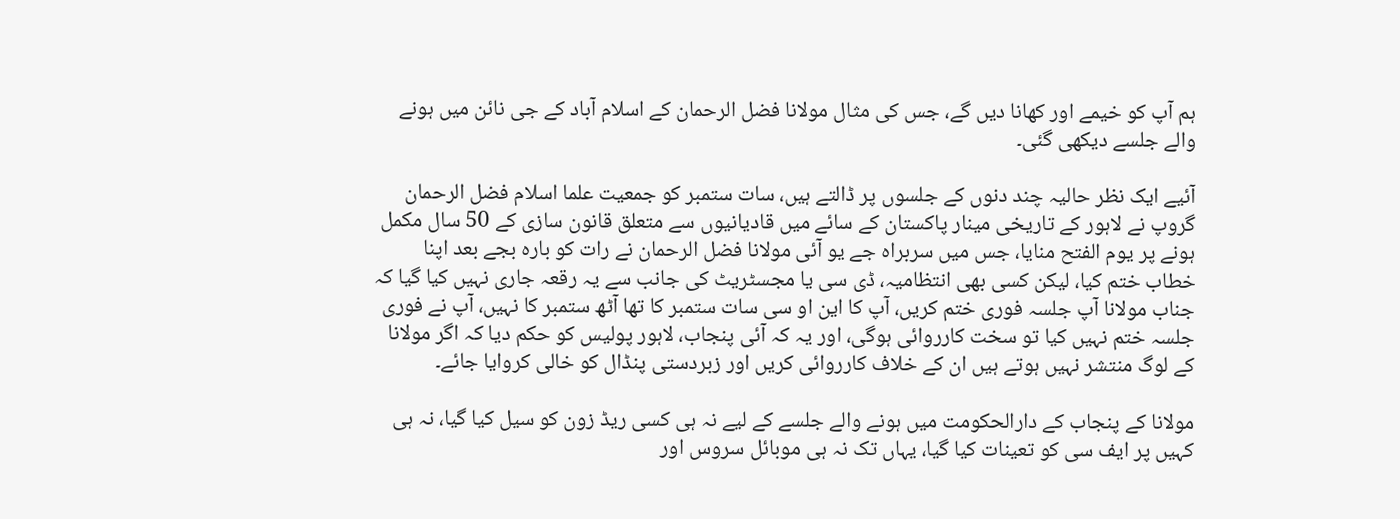ہم آپ کو خیمے اور کھانا دیں گے، جس کی مثال مولانا فضل الرحمان کے اسلام آباد کے جی نائن میں ہونے والے جلسے دیکھی گئی۔

آئیے ایک نظر حالیہ چند دنوں کے جلسوں پر ڈالتے ہیں، سات ستمبر کو جمعیت علما اسلام فضل الرحمان گروپ نے لاہور کے تاریخی مینار پاکستان کے سائے میں قادیانیوں سے متعلق قانون سازی کے 50 سال مکمل ہونے پر یوم الفتح منایا، جس میں سربراہ جے یو آئی مولانا فضل الرحمان نے رات کو بارہ بجے بعد اپنا خطاب ختم کیا، لیکن کسی بھی انتظامیہ، ڈی سی یا مجسٹریٹ کی جانب سے یہ رقعہ جاری نہیں کیا گیا کہ جناب مولانا آپ جلسہ فوری ختم کریں، آپ کا این او سی سات ستمبر کا تھا آٹھ ستمبر کا نہیں، آپ نے فوری جلسہ ختم نہیں کیا تو سخت کارروائی ہوگی، اور یہ کہ آئی پنجاب، لاہور پولیس کو حکم دیا کہ اگر مولانا کے لوگ منتشر نہیں ہوتے ہیں ان کے خلاف کارروائی کریں اور زبردستی پنڈال کو خالی کروایا جائے۔

مولانا کے پنجاب کے دارالحکومت میں ہونے والے جلسے کے لیے نہ ہی کسی ریڈ زون کو سیل کیا گیا، نہ ہی کہیں پر ایف سی کو تعینات کیا گیا، یہاں تک نہ ہی موبائل سروس اور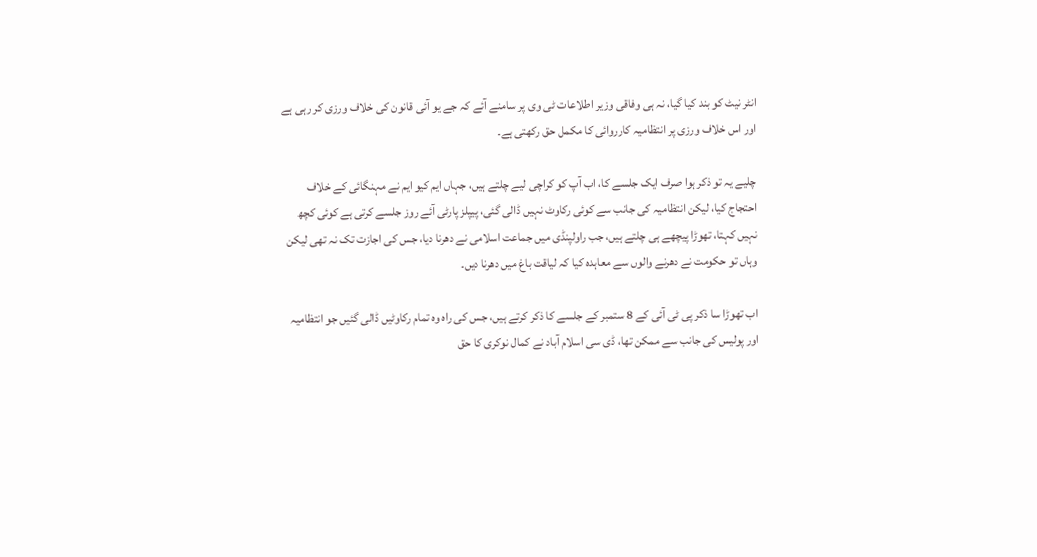انٹر نیٹ کو بند کیا گیا، نہ ہی وفاقی وزیر اطلاعات ٹی وی پر سامنے آئے کہ جے یو آئی قانون کی خلاف ورزی کر رہی ہے اور اس خلاف ورزی پر انتظامیہ کارروائی کا مکمل حق رکھتی ہے۔

چلیے یہ تو ذکر ہوا صرف ایک جلسے کا، اب آپ کو کراچی لیے چلتے ہیں، جہاں ایم کیو ایم نے مہنگائی کے خلاف احتجاج کیا، لیکن انتظامیہ کی جانب سے کوئی رکاوٹ نہیں ڈالی گئی، پیپلز پارٹی آئے روز جلسے کرتی ہے کوئی کچھ نہیں کہتا، تھوڑا پیچھے ہی چلتے ہیں، جب راولپنڈی میں جماعت اسلامی نے دھرنا دیا، جس کی اجازت تک نہ تھی لیکن وہاں تو حکومت نے دھرنے والوں سے معاہدہ کیا کہ لیاقت باغ میں دھرنا دیں۔

اب تھوڑا سا ذکر پی ٹی آئی کے 8 ستمبر کے جلسے کا ذکر کرتے ہیں، جس کی راہ وہ تمام رکاوٹیں ڈالی گئیں جو انتظامیہ اور پولیس کی جانب سے ممکن تھا، ڈی سی اسلام آباد نے کمال نوکری کا حق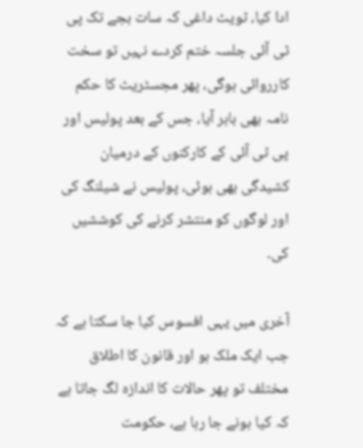ادا کیا، ٹویٹ داغی کہ سات بجے تک پی ٹی آئی جلسہ ختم کردے نہیں تو سخت کارروائی ہوگی، پھر مجسٹریٹ کا حکم نامہ بھی باہر آیا، جس کے بعد پولیس اور پی ٹی آئی کے کارکنوں کے درمیان کشیدگی بھی ہوئی، پولیس نے شیلنگ کی اور لوگوں کو منتشر کرنے کی کوششیں کی۔

آخری میں یہی افسوس کیا جا سکتا ہے کہ جب ایک ملک ہو اور قانون کا اطلاق مختلف تو پھر حالات کا اندازہ لگ جاتا ہے کہ کیا ہونے جا رہا ہے، حکومت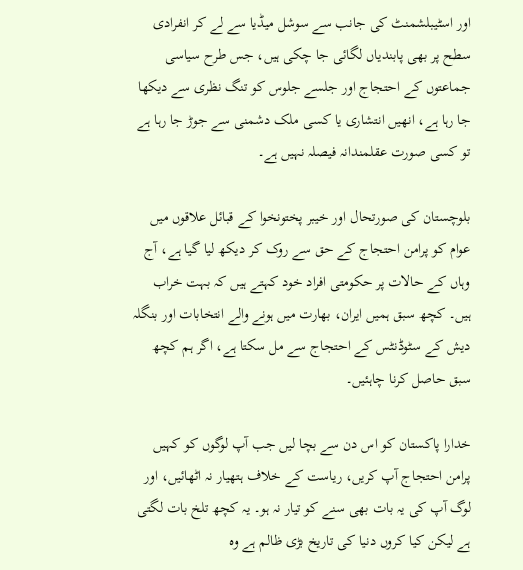اور اسٹیبلشمنٹ کی جانب سے سوشل میڈیا سے لے کر انفرادی سطح پر بھی پابندیاں لگائی جا چکی ہیں، جس طرح سیاسی جماعتوں کے احتجاج اور جلسے جلوس کو تنگ نظری سے دیکھا جا رہا ہے، انھیں انتشاری یا کسی ملک دشمنی سے جوڑ جا رہا ہے تو کسی صورت عقلمندانہ فیصلہ نہیں ہے۔

بلوچستان کی صورتحال اور خیبر پختونخوا کے قبائل علاقوں میں عوام کو پرامن احتجاج کے حق سے روک کر دیکھ لیا گیا ہے، آج وہاں کے حالات پر حکومتی افراد خود کہتے ہیں کہ بہت خراب ہیں۔ کچھ سبق ہمیں ایران، بھارت میں ہونے والے انتخابات اور بنگلہ دیش کے سٹوڈنٹس کے احتجاج سے مل سکتا ہے، اگر ہم کچھ سبق حاصل کرنا چاہئیں۔

خدارا پاکستان کو اس دن سے بچا لیں جب آپ لوگوں کو کہیں پرامن احتجاج آپ کریں، ریاست کے خلاف ہتھیار نہ اٹھائیں، اور لوگ آپ کی یہ بات بھی سنے کو تیار نہ ہو۔ یہ کچھ تلخ بات لگتی ہے لیکن کیا کروں دنیا کی تاریخ بڑی ظالم ہے وہ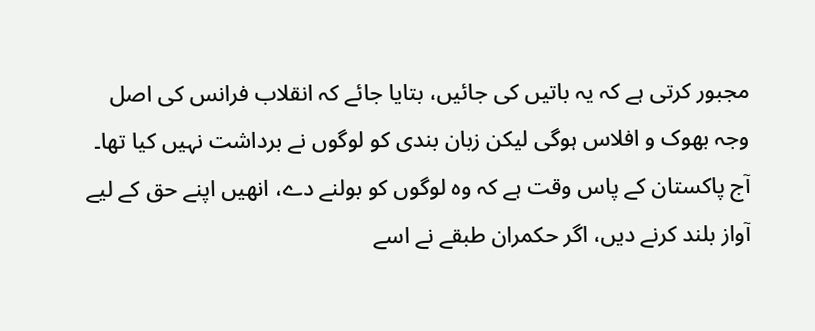مجبور کرتی ہے کہ یہ باتیں کی جائیں، بتایا جائے کہ انقلاب فرانس کی اصل وجہ بھوک و افلاس ہوگی لیکن زبان بندی کو لوگوں نے برداشت نہیں کیا تھا۔ آج پاکستان کے پاس وقت ہے کہ وہ لوگوں کو بولنے دے، انھیں اپنے حق کے لیے آواز بلند کرنے دیں، اگر حکمران طبقے نے اسے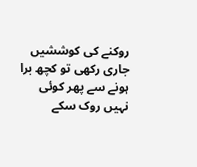روکنے کی کوششیں جاری رکھی تو کچھ برا ہونے سے پھر کوئی نہیں روک سکے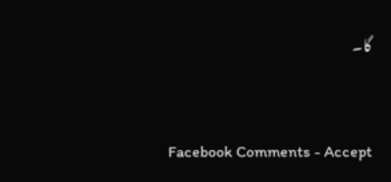گا۔


Facebook Comments - Accept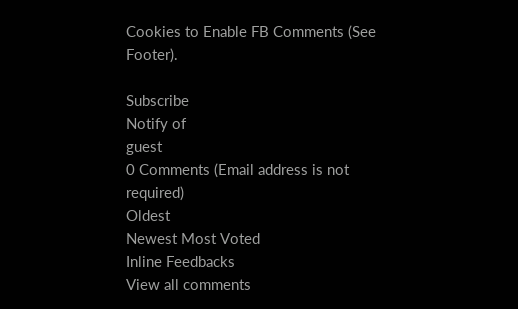Cookies to Enable FB Comments (See Footer).

Subscribe
Notify of
guest
0 Comments (Email address is not required)
Oldest
Newest Most Voted
Inline Feedbacks
View all comments